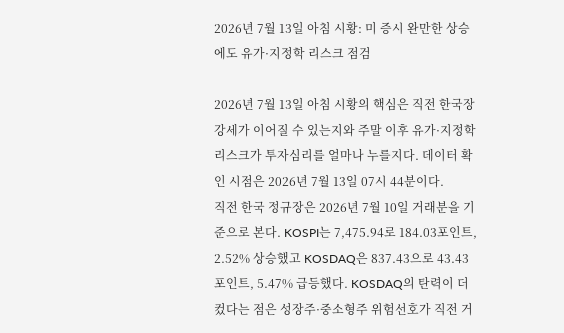2026년 7월 13일 아침 시황: 미 증시 완만한 상승에도 유가·지정학 리스크 점검

2026년 7월 13일 아침 시황의 핵심은 직전 한국장 강세가 이어질 수 있는지와 주말 이후 유가·지정학 리스크가 투자심리를 얼마나 누를지다. 데이터 확인 시점은 2026년 7월 13일 07시 44분이다.
직전 한국 정규장은 2026년 7월 10일 거래분을 기준으로 본다. KOSPI는 7,475.94로 184.03포인트, 2.52% 상승했고 KOSDAQ은 837.43으로 43.43포인트, 5.47% 급등했다. KOSDAQ의 탄력이 더 컸다는 점은 성장주·중소형주 위험선호가 직전 거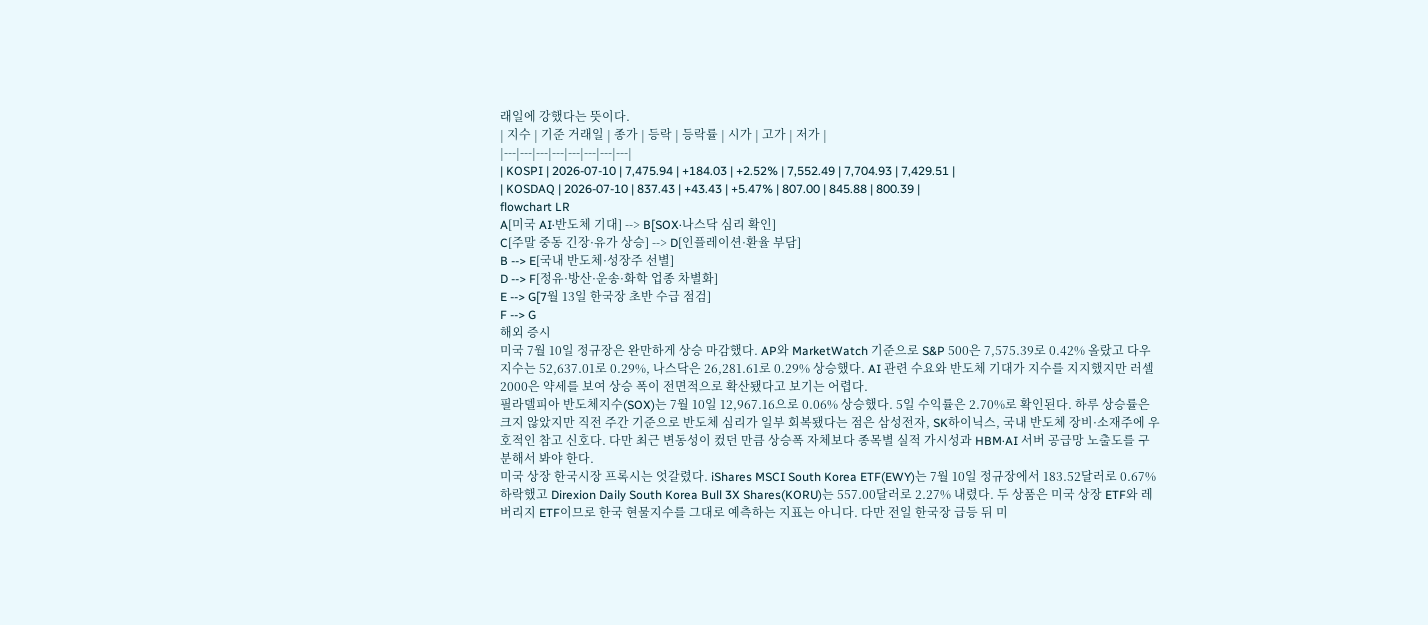래일에 강했다는 뜻이다.
| 지수 | 기준 거래일 | 종가 | 등락 | 등락률 | 시가 | 고가 | 저가 |
|---|---|---|---|---|---|---|---|
| KOSPI | 2026-07-10 | 7,475.94 | +184.03 | +2.52% | 7,552.49 | 7,704.93 | 7,429.51 |
| KOSDAQ | 2026-07-10 | 837.43 | +43.43 | +5.47% | 807.00 | 845.88 | 800.39 |
flowchart LR
A[미국 AI·반도체 기대] --> B[SOX·나스닥 심리 확인]
C[주말 중동 긴장·유가 상승] --> D[인플레이션·환율 부담]
B --> E[국내 반도체·성장주 선별]
D --> F[정유·방산·운송·화학 업종 차별화]
E --> G[7월 13일 한국장 초반 수급 점검]
F --> G
해외 증시
미국 7월 10일 정규장은 완만하게 상승 마감했다. AP와 MarketWatch 기준으로 S&P 500은 7,575.39로 0.42% 올랐고 다우지수는 52,637.01로 0.29%, 나스닥은 26,281.61로 0.29% 상승했다. AI 관련 수요와 반도체 기대가 지수를 지지했지만 러셀 2000은 약세를 보여 상승 폭이 전면적으로 확산됐다고 보기는 어렵다.
필라델피아 반도체지수(SOX)는 7월 10일 12,967.16으로 0.06% 상승했다. 5일 수익률은 2.70%로 확인된다. 하루 상승률은 크지 않았지만 직전 주간 기준으로 반도체 심리가 일부 회복됐다는 점은 삼성전자, SK하이닉스, 국내 반도체 장비·소재주에 우호적인 참고 신호다. 다만 최근 변동성이 컸던 만큼 상승폭 자체보다 종목별 실적 가시성과 HBM·AI 서버 공급망 노출도를 구분해서 봐야 한다.
미국 상장 한국시장 프록시는 엇갈렸다. iShares MSCI South Korea ETF(EWY)는 7월 10일 정규장에서 183.52달러로 0.67% 하락했고 Direxion Daily South Korea Bull 3X Shares(KORU)는 557.00달러로 2.27% 내렸다. 두 상품은 미국 상장 ETF와 레버리지 ETF이므로 한국 현물지수를 그대로 예측하는 지표는 아니다. 다만 전일 한국장 급등 뒤 미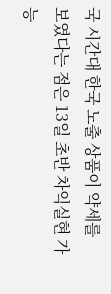국 시간대 한국 노출 상품이 약세를 보였다는 점은 13일 초반 차익실현 가능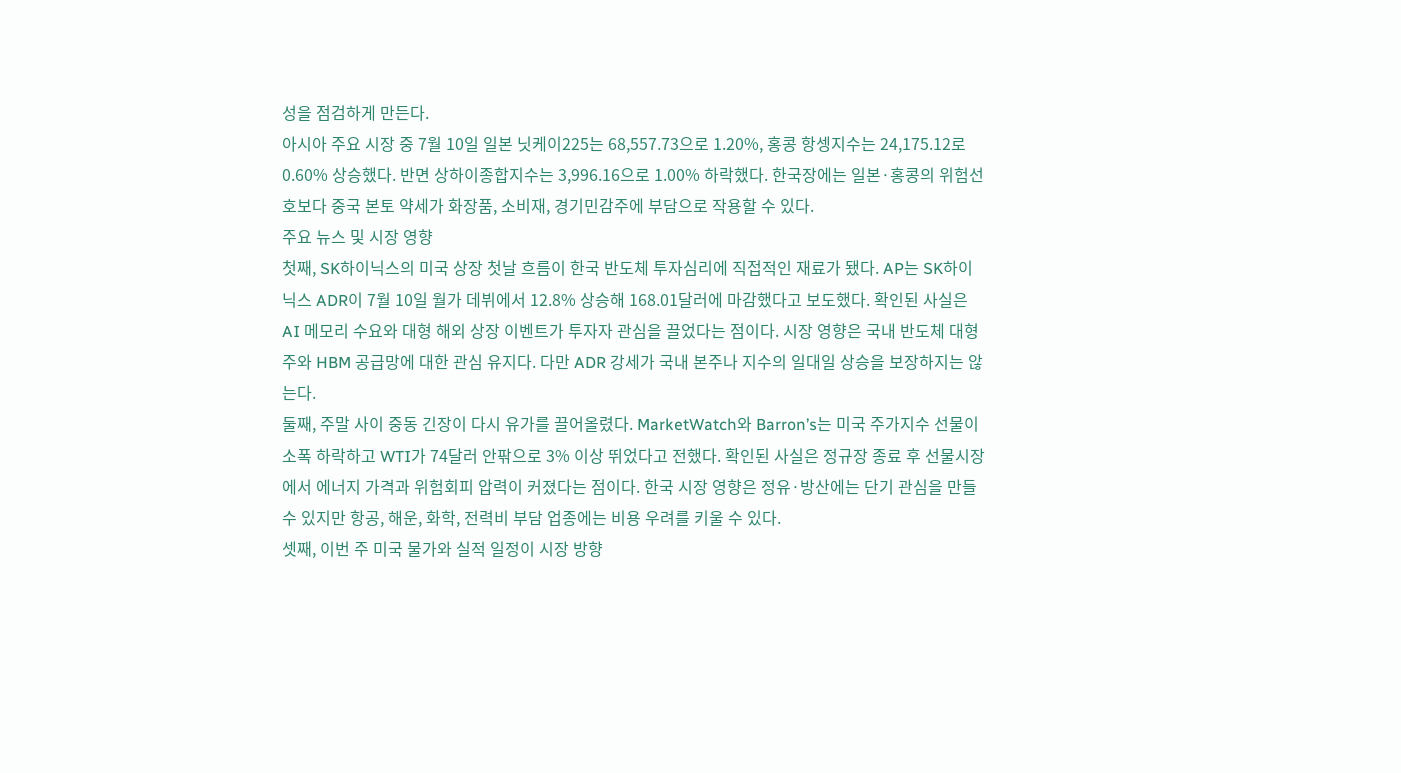성을 점검하게 만든다.
아시아 주요 시장 중 7월 10일 일본 닛케이225는 68,557.73으로 1.20%, 홍콩 항셍지수는 24,175.12로 0.60% 상승했다. 반면 상하이종합지수는 3,996.16으로 1.00% 하락했다. 한국장에는 일본·홍콩의 위험선호보다 중국 본토 약세가 화장품, 소비재, 경기민감주에 부담으로 작용할 수 있다.
주요 뉴스 및 시장 영향
첫째, SK하이닉스의 미국 상장 첫날 흐름이 한국 반도체 투자심리에 직접적인 재료가 됐다. AP는 SK하이닉스 ADR이 7월 10일 월가 데뷔에서 12.8% 상승해 168.01달러에 마감했다고 보도했다. 확인된 사실은 AI 메모리 수요와 대형 해외 상장 이벤트가 투자자 관심을 끌었다는 점이다. 시장 영향은 국내 반도체 대형주와 HBM 공급망에 대한 관심 유지다. 다만 ADR 강세가 국내 본주나 지수의 일대일 상승을 보장하지는 않는다.
둘째, 주말 사이 중동 긴장이 다시 유가를 끌어올렸다. MarketWatch와 Barron’s는 미국 주가지수 선물이 소폭 하락하고 WTI가 74달러 안팎으로 3% 이상 뛰었다고 전했다. 확인된 사실은 정규장 종료 후 선물시장에서 에너지 가격과 위험회피 압력이 커졌다는 점이다. 한국 시장 영향은 정유·방산에는 단기 관심을 만들 수 있지만 항공, 해운, 화학, 전력비 부담 업종에는 비용 우려를 키울 수 있다.
셋째, 이번 주 미국 물가와 실적 일정이 시장 방향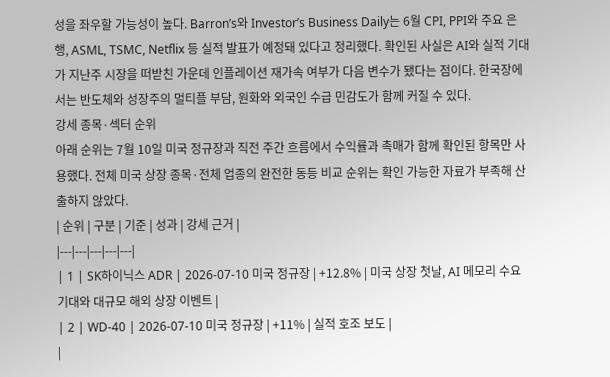성을 좌우할 가능성이 높다. Barron’s와 Investor’s Business Daily는 6월 CPI, PPI와 주요 은행, ASML, TSMC, Netflix 등 실적 발표가 예정돼 있다고 정리했다. 확인된 사실은 AI와 실적 기대가 지난주 시장을 떠받친 가운데 인플레이션 재가속 여부가 다음 변수가 됐다는 점이다. 한국장에서는 반도체와 성장주의 멀티플 부담, 원화와 외국인 수급 민감도가 함께 커질 수 있다.
강세 종목·섹터 순위
아래 순위는 7월 10일 미국 정규장과 직전 주간 흐름에서 수익률과 촉매가 함께 확인된 항목만 사용했다. 전체 미국 상장 종목·전체 업종의 완전한 동등 비교 순위는 확인 가능한 자료가 부족해 산출하지 않았다.
| 순위 | 구분 | 기준 | 성과 | 강세 근거 |
|---|---|---|---|---|
| 1 | SK하이닉스 ADR | 2026-07-10 미국 정규장 | +12.8% | 미국 상장 첫날, AI 메모리 수요 기대와 대규모 해외 상장 이벤트 |
| 2 | WD-40 | 2026-07-10 미국 정규장 | +11% | 실적 호조 보도 |
|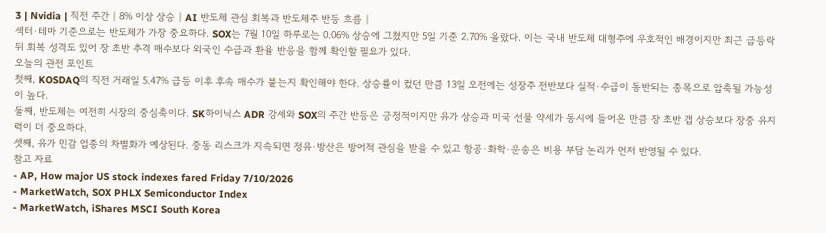3 | Nvidia | 직전 주간 | 8% 이상 상승 | AI 반도체 관심 회복과 반도체주 반등 흐름 |
섹터·테마 기준으로는 반도체가 가장 중요하다. SOX는 7월 10일 하루로는 0.06% 상승에 그쳤지만 5일 기준 2.70% 올랐다. 이는 국내 반도체 대형주에 우호적인 배경이지만 최근 급등락 뒤 회복 성격도 있어 장 초반 추격 매수보다 외국인 수급과 환율 반응을 함께 확인할 필요가 있다.
오늘의 관전 포인트
첫째, KOSDAQ의 직전 거래일 5.47% 급등 이후 후속 매수가 붙는지 확인해야 한다. 상승률이 컸던 만큼 13일 오전에는 성장주 전반보다 실적·수급이 동반되는 종목으로 압축될 가능성이 높다.
둘째, 반도체는 여전히 시장의 중심축이다. SK하이닉스 ADR 강세와 SOX의 주간 반등은 긍정적이지만 유가 상승과 미국 선물 약세가 동시에 들어온 만큼 장 초반 갭 상승보다 장중 유지력이 더 중요하다.
셋째, 유가 민감 업종의 차별화가 예상된다. 중동 리스크가 지속되면 정유·방산은 방어적 관심을 받을 수 있고 항공·화학·운송은 비용 부담 논리가 먼저 반영될 수 있다.
참고 자료
- AP, How major US stock indexes fared Friday 7/10/2026
- MarketWatch, SOX PHLX Semiconductor Index
- MarketWatch, iShares MSCI South Korea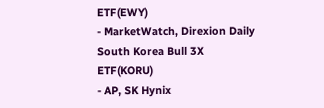ETF(EWY)
- MarketWatch, Direxion Daily South Korea Bull 3X ETF(KORU)
- AP, SK Hynix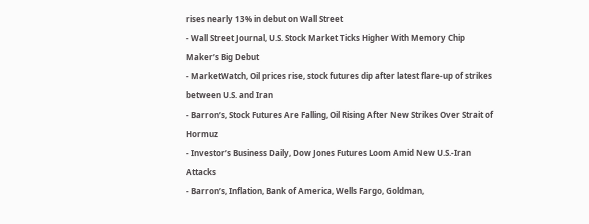rises nearly 13% in debut on Wall Street
- Wall Street Journal, U.S. Stock Market Ticks Higher With Memory Chip Maker’s Big Debut
- MarketWatch, Oil prices rise, stock futures dip after latest flare-up of strikes between U.S. and Iran
- Barron’s, Stock Futures Are Falling, Oil Rising After New Strikes Over Strait of Hormuz
- Investor’s Business Daily, Dow Jones Futures Loom Amid New U.S.-Iran Attacks
- Barron’s, Inflation, Bank of America, Wells Fargo, Goldman,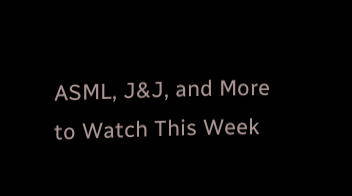ASML, J&J, and More to Watch This Week